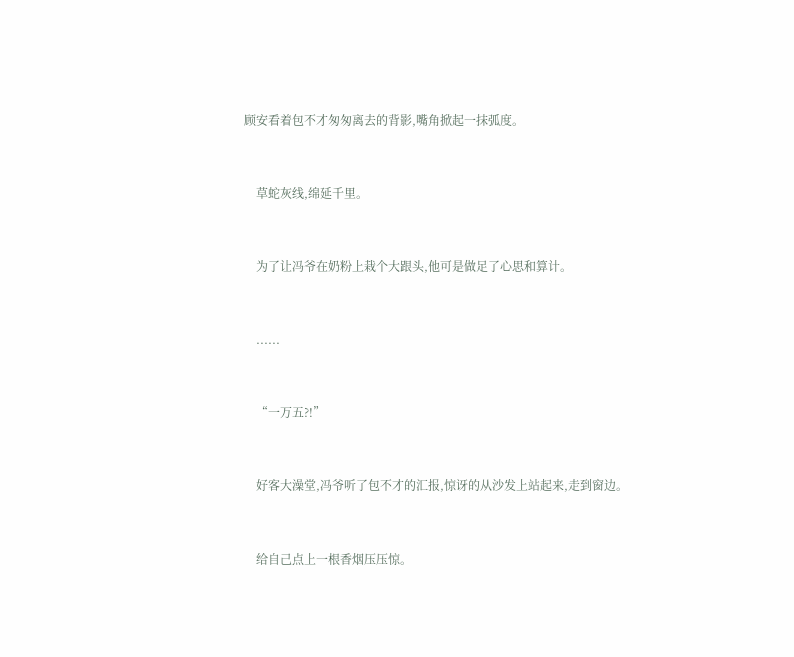顾安看着包不才匆匆离去的背影,嘴角掀起一抹弧度。


    草蛇灰线,绵延千里。


    为了让冯爷在奶粉上栽个大跟头,他可是做足了心思和算计。


    ......


    “一万五?!”


    好客大澡堂,冯爷听了包不才的汇报,惊讶的从沙发上站起来,走到窗边。


    给自己点上一根香烟压压惊。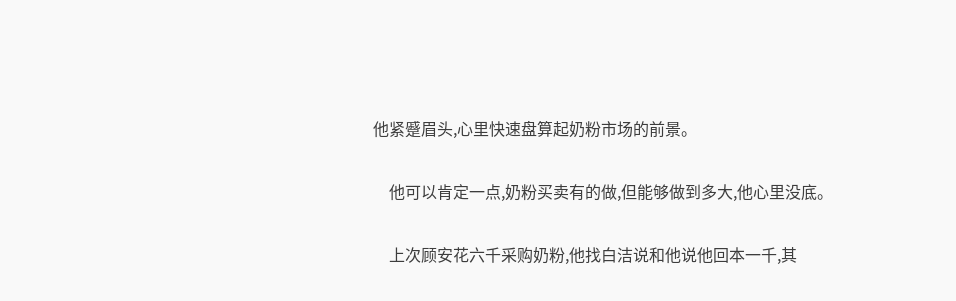他紧蹙眉头,心里快速盘算起奶粉市场的前景。


    他可以肯定一点,奶粉买卖有的做,但能够做到多大,他心里没底。


    上次顾安花六千采购奶粉,他找白洁说和他说他回本一千,其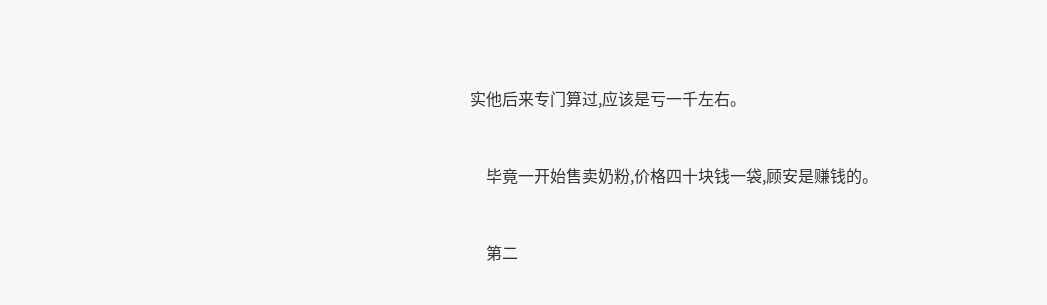实他后来专门算过,应该是亏一千左右。


    毕竟一开始售卖奶粉,价格四十块钱一袋,顾安是赚钱的。


    第二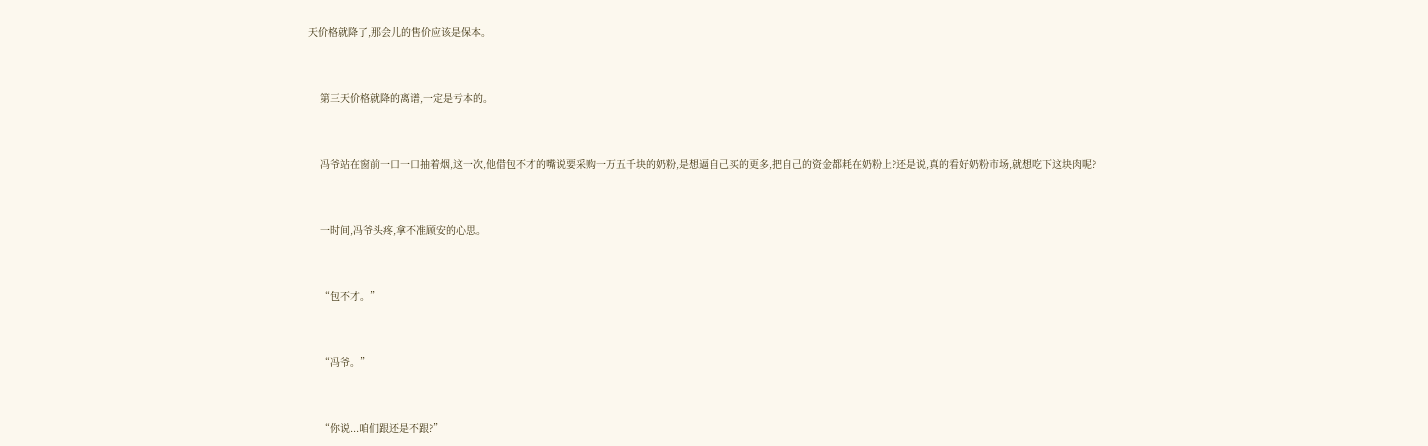天价格就降了,那会儿的售价应该是保本。


    第三天价格就降的离谱,一定是亏本的。


    冯爷站在窗前一口一口抽着烟,这一次,他借包不才的嘴说要采购一万五千块的奶粉,是想逼自己买的更多,把自己的资金都耗在奶粉上?还是说,真的看好奶粉市场,就想吃下这块肉呢?


    一时间,冯爷头疼,拿不准顾安的心思。


    “包不才。”


    “冯爷。”


    “你说...咱们跟还是不跟?”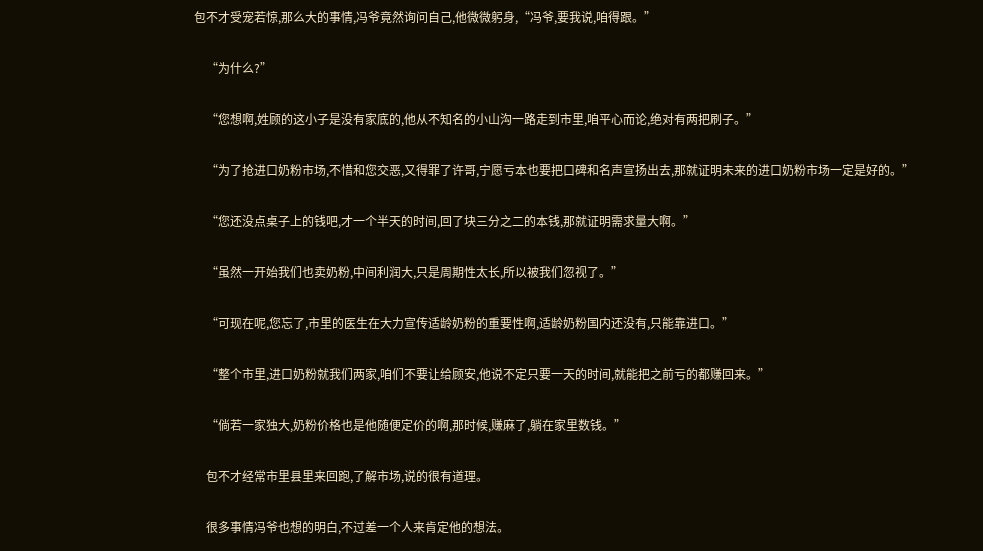包不才受宠若惊,那么大的事情,冯爷竟然询问自己,他微微躬身,“冯爷,要我说,咱得跟。”


    “为什么?”


    “您想啊,姓顾的这小子是没有家底的,他从不知名的小山沟一路走到市里,咱平心而论,绝对有两把刷子。”


    “为了抢进口奶粉市场,不惜和您交恶,又得罪了许哥,宁愿亏本也要把口碑和名声宣扬出去,那就证明未来的进口奶粉市场一定是好的。”


    “您还没点桌子上的钱吧,才一个半天的时间,回了块三分之二的本钱,那就证明需求量大啊。”


    “虽然一开始我们也卖奶粉,中间利润大,只是周期性太长,所以被我们忽视了。”


    “可现在呢,您忘了,市里的医生在大力宣传适龄奶粉的重要性啊,适龄奶粉国内还没有,只能靠进口。”


    “整个市里,进口奶粉就我们两家,咱们不要让给顾安,他说不定只要一天的时间,就能把之前亏的都赚回来。”


    “倘若一家独大,奶粉价格也是他随便定价的啊,那时候,赚麻了,躺在家里数钱。”


    包不才经常市里县里来回跑,了解市场,说的很有道理。


    很多事情冯爷也想的明白,不过差一个人来肯定他的想法。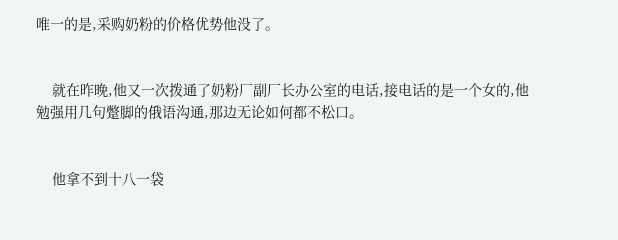唯一的是,采购奶粉的价格优势他没了。


    就在昨晚,他又一次拨通了奶粉厂副厂长办公室的电话,接电话的是一个女的,他勉强用几句蹩脚的俄语沟通,那边无论如何都不松口。


    他拿不到十八一袋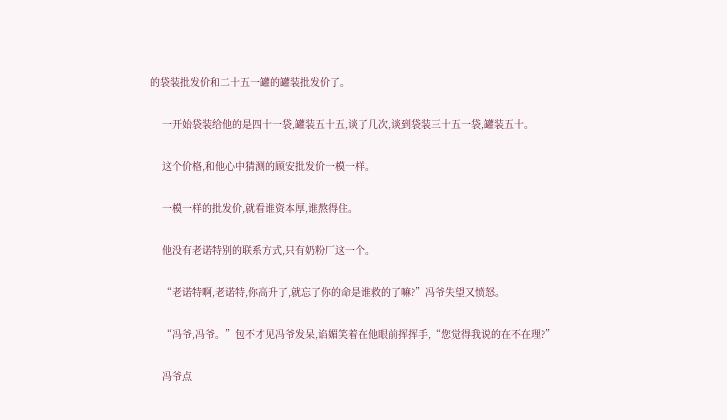的袋装批发价和二十五一罐的罐装批发价了。


    一开始袋装给他的是四十一袋,罐装五十五,谈了几次,谈到袋装三十五一袋,罐装五十。


    这个价格,和他心中猜测的顾安批发价一模一样。


    一模一样的批发价,就看谁资本厚,谁熬得住。


    他没有老诺特别的联系方式,只有奶粉厂这一个。


    “老诺特啊,老诺特,你高升了,就忘了你的命是谁救的了嘛?”冯爷失望又愤怒。


    “冯爷,冯爷。”包不才见冯爷发呆,谄媚笑着在他眼前挥挥手,“您觉得我说的在不在理?”


    冯爷点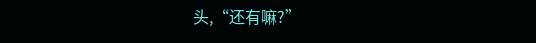头,“还有嘛?”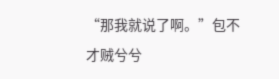“那我就说了啊。”包不才贼兮兮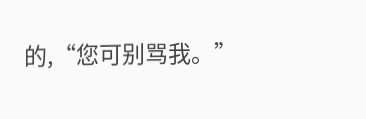的,“您可别骂我。”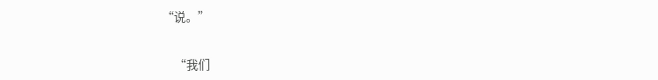“说。”


    “我们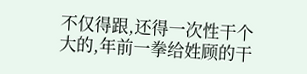不仅得跟,还得一次性干个大的,年前一拳给姓顾的干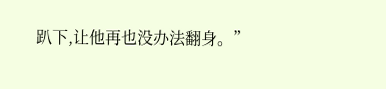趴下,让他再也没办法翻身。”